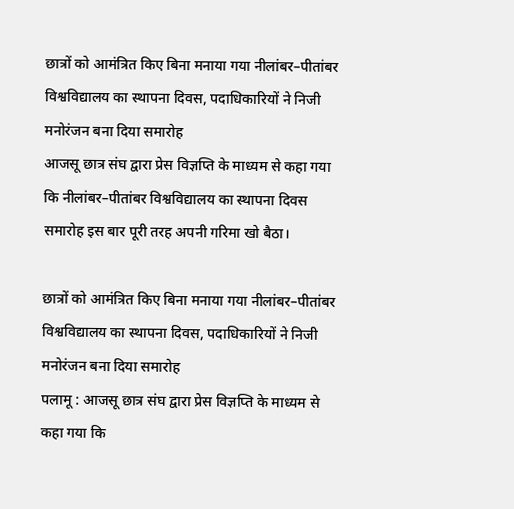छात्रों को आमंत्रित किए बिना मनाया गया नीलांबर–पीतांबर विश्वविद्यालय का स्थापना दिवस, पदाधिकारियों ने निजी मनोरंजन बना दिया समारोह
आजसू छात्र संघ द्वारा प्रेस विज्ञप्ति के माध्यम से कहा गया कि नीलांबर–पीतांबर विश्वविद्यालय का स्थापना दिवस समारोह इस बार पूरी तरह अपनी गरिमा खो बैठा।

छात्रों को आमंत्रित किए बिना मनाया गया नीलांबर–पीतांबर विश्वविद्यालय का स्थापना दिवस, पदाधिकारियों ने निजी मनोरंजन बना दिया समारोह
पलामू : आजसू छात्र संघ द्वारा प्रेस विज्ञप्ति के माध्यम से कहा गया कि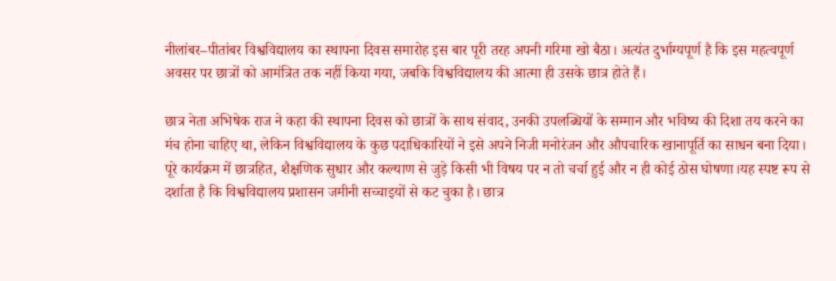नीलांबर–पीतांबर विश्वविद्यालय का स्थापना दिवस समारोह इस बार पूरी तरह अपनी गरिमा खो बैठा। अत्यंत दुर्भाग्यपूर्ण है कि इस महत्वपूर्ण अवसर पर छात्रों को आमंत्रित तक नहीं किया गया, जबकि विश्वविद्यालय की आत्मा ही उसके छात्र होते हैं।

छात्र नेता अभिषेक राज ने कहा की स्थापना दिवस को छात्रों के साथ संवाद, उनकी उपलब्धियों के सम्मान और भविष्य की दिशा तय करने का मंच होना चाहिए था, लेकिन विश्वविद्यालय के कुछ पदाधिकारियों ने इसे अपने निजी मनोरंजन और औपचारिक खानापूर्ति का साधन बना दिया।
पूरे कार्यक्रम में छात्रहित, शैक्षणिक सुधार और कल्याण से जुड़े किसी भी विषय पर न तो चर्चा हुई और न ही कोई ठोस घोषणा।यह स्पष्ट रूप से दर्शाता है कि विश्वविद्यालय प्रशासन जमीनी सच्चाइयों से कट चुका है। छात्र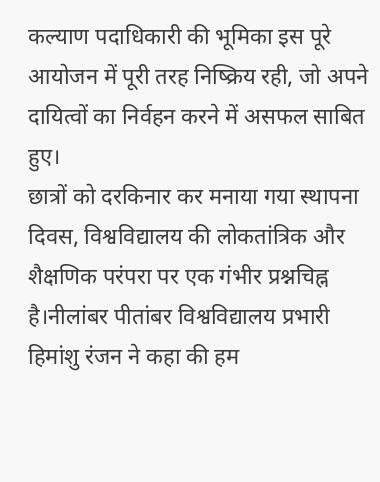कल्याण पदाधिकारी की भूमिका इस पूरे आयोजन में पूरी तरह निष्क्रिय रही, जो अपने दायित्वों का निर्वहन करने में असफल साबित हुए।
छात्रों को दरकिनार कर मनाया गया स्थापना दिवस, विश्वविद्यालय की लोकतांत्रिक और शैक्षणिक परंपरा पर एक गंभीर प्रश्नचिह्न है।नीलांबर पीतांबर विश्वविद्यालय प्रभारी हिमांशु रंजन ने कहा की हम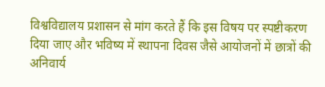विश्वविद्यालय प्रशासन से मांग करते हैं कि इस विषय पर स्पष्टीकरण दिया जाए और भविष्य में स्थापना दिवस जैसे आयोजनों में छात्रों की अनिवार्य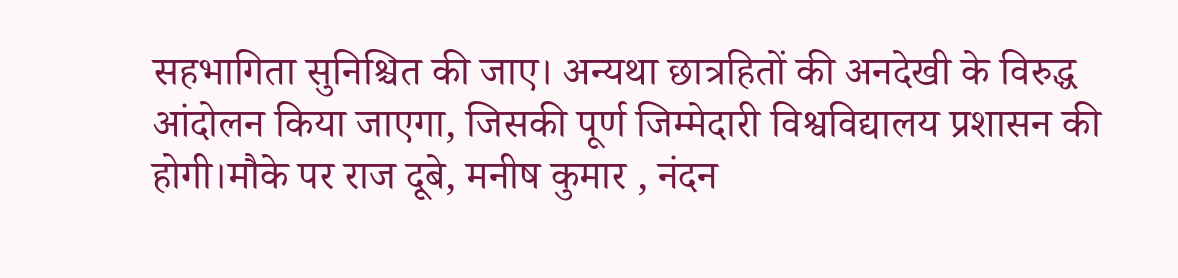सहभागिता सुनिश्चित की जाए। अन्यथा छात्रहितों की अनदेखी के विरुद्ध आंदोलन किया जाएगा, जिसकी पूर्ण जिम्मेदारी विश्वविद्यालय प्रशासन की होगी।मौके पर राज दूबे, मनीष कुमार , नंदन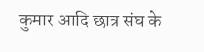कुमार आदि छात्र संघ के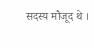सदस्य मौजूद थे ।